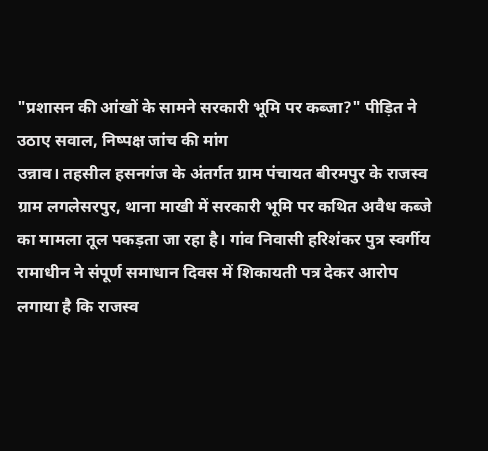"प्रशासन की आंखों के सामने सरकारी भूमि पर कब्जा?" पीड़ित ने उठाए सवाल, निष्पक्ष जांच की मांग
उन्नाव। तहसील हसनगंज के अंतर्गत ग्राम पंचायत बीरमपुर के राजस्व ग्राम लगलेसरपुर, थाना माखी में सरकारी भूमि पर कथित अवैध कब्जे का मामला तूल पकड़ता जा रहा है। गांव निवासी हरिशंकर पुत्र स्वर्गीय रामाधीन ने संपूर्ण समाधान दिवस में शिकायती पत्र देकर आरोप लगाया है कि राजस्व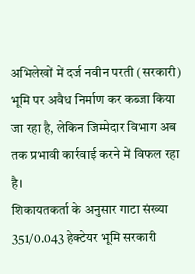अभिलेखों में दर्ज नवीन परती (सरकारी) भूमि पर अवैध निर्माण कर कब्जा किया जा रहा है, लेकिन जिम्मेदार विभाग अब तक प्रभावी कार्रवाई करने में विफल रहा है।
शिकायतकर्ता के अनुसार गाटा संख्या 351/0.043 हेक्टेयर भूमि सरकारी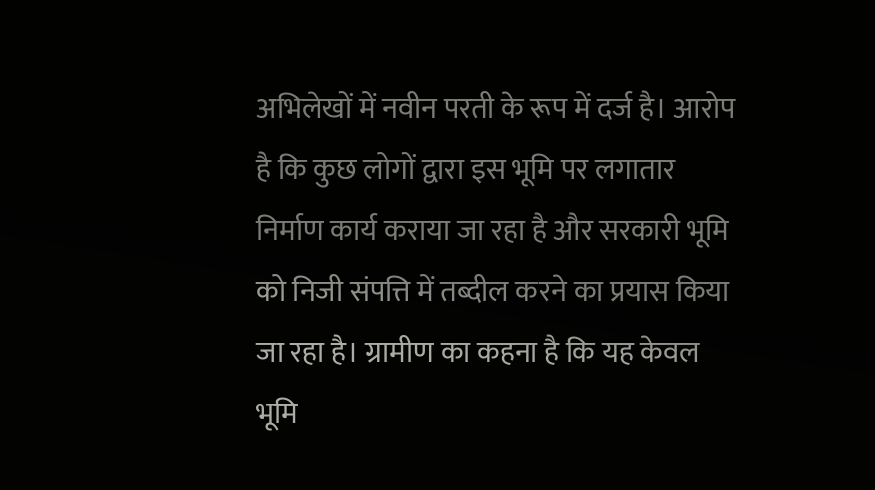अभिलेखों में नवीन परती के रूप में दर्ज है। आरोप है कि कुछ लोगों द्वारा इस भूमि पर लगातार निर्माण कार्य कराया जा रहा है और सरकारी भूमि को निजी संपत्ति में तब्दील करने का प्रयास किया जा रहा है। ग्रामीण का कहना है कि यह केवल भूमि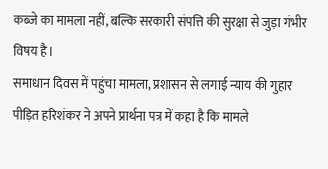कब्जे का मामला नहीं, बल्कि सरकारी संपत्ति की सुरक्षा से जुड़ा गंभीर विषय है।
समाधान दिवस में पहुंचा मामला, प्रशासन से लगाई न्याय की गुहार
पीड़ित हरिशंकर ने अपने प्रार्थना पत्र में कहा है कि मामले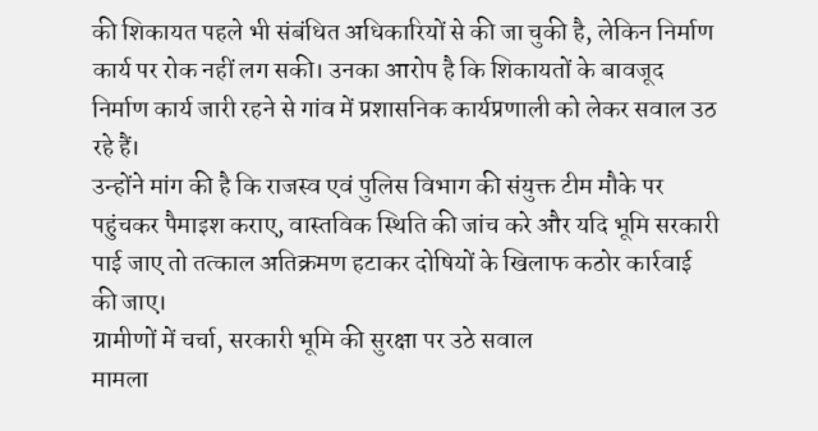की शिकायत पहले भी संबंधित अधिकारियों से की जा चुकी है, लेकिन निर्माण कार्य पर रोक नहीं लग सकी। उनका आरोप है कि शिकायतों के बावजूद निर्माण कार्य जारी रहने से गांव में प्रशासनिक कार्यप्रणाली को लेकर सवाल उठ रहे हैं।
उन्होंने मांग की है कि राजस्व एवं पुलिस विभाग की संयुक्त टीम मौके पर पहुंचकर पैमाइश कराए, वास्तविक स्थिति की जांच करे और यदि भूमि सरकारी पाई जाए तो तत्काल अतिक्रमण हटाकर दोषियों के खिलाफ कठोर कार्रवाई की जाए।
ग्रामीणों में चर्चा, सरकारी भूमि की सुरक्षा पर उठे सवाल
मामला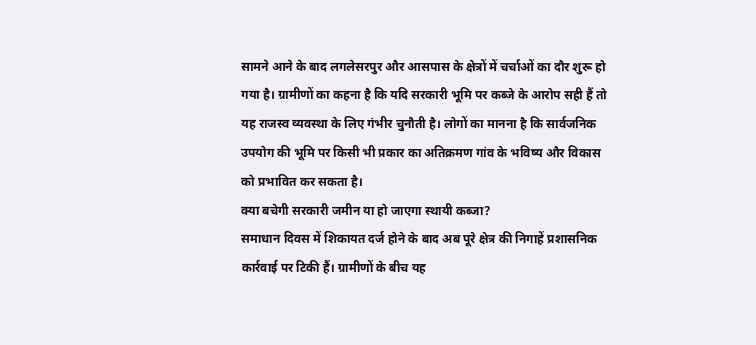सामने आने के बाद लगलेसरपुर और आसपास के क्षेत्रों में चर्चाओं का दौर शुरू हो गया है। ग्रामीणों का कहना है कि यदि सरकारी भूमि पर कब्जे के आरोप सही हैं तो यह राजस्व व्यवस्था के लिए गंभीर चुनौती है। लोगों का मानना है कि सार्वजनिक उपयोग की भूमि पर किसी भी प्रकार का अतिक्रमण गांव के भविष्य और विकास को प्रभावित कर सकता है।
क्या बचेगी सरकारी जमीन या हो जाएगा स्थायी कब्जा?
समाधान दिवस में शिकायत दर्ज होने के बाद अब पूरे क्षेत्र की निगाहें प्रशासनिक कार्रवाई पर टिकी हैं। ग्रामीणों के बीच यह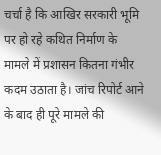चर्चा है कि आखिर सरकारी भूमि पर हो रहे कथित निर्माण के मामले में प्रशासन कितना गंभीर कदम उठाता है। जांच रिपोर्ट आने के बाद ही पूरे मामले की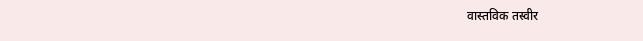वास्तविक तस्वीर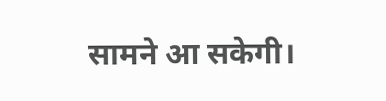सामने आ सकेगी।